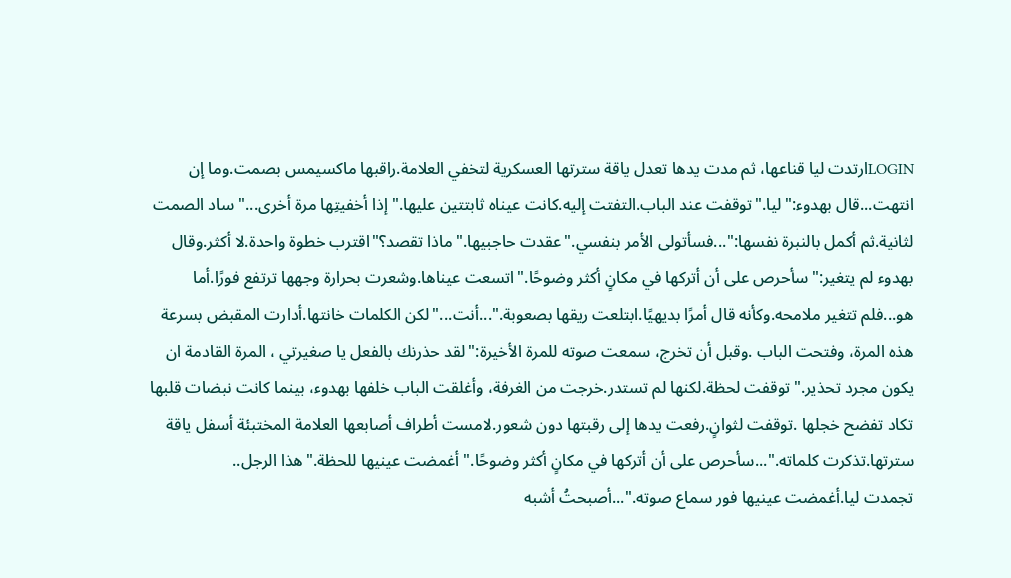LOGINارتدت ليا قناعها، ثم مدت يدها تعدل ياقة سترتها العسكرية لتخفي العلامة.راقبها ماكسيمس بصمت.وما إن انتهت...قال بهدوء:"ليا."توقفت عند الباب.التفتت إليه.كانت عيناه ثابتتين عليها."إذا أخفيتِها مرة أخرى..."ساد الصمت لثانية.ثم أكمل بالنبرة نفسها:"...فسأتولى الأمر بنفسي."عقدت حاجبيها."ماذا تقصد؟"اقترب خطوة واحدة.لا أكثر.وقال بهدوء لم يتغير:"سأحرص على أن أتركها في مكانٍ أكثر وضوحًا."اتسعت عيناها.وشعرت بحرارة وجهها ترتفع فورًا.أما هو...فلم تتغير ملامحه.وكأنه قال أمرًا بديهيًا.ابتلعت ريقها بصعوبة."...أنت..."لكن الكلمات خانتها.أدارت المقبض بسرعة هذه المرة، وفتحت الباب .وقبل أن تخرج، سمعت صوته للمرة الأخيرة:"لقد حذرنك بالفعل يا صغيرتي ، المرة القادمة ان يكون مجرد تحذير."توقفت لحظة.لكنها لم تستدر.خرجت من الغرفة، وأغلقت الباب خلفها بهدوء، بينما كانت نبضات قلبها تكاد تفضح خجلها .توقفت لثوانٍ.رفعت يدها إلى رقبتها دون شعور.لامست أطراف أصابعها العلامة المختبئة أسفل ياقة سترتها.تذكرت كلماته."...سأحرص على أن أتركها في مكانٍ أكثر وضوحًا."أغمضت عينيها للحظة."هذا الرجل..
تجمدت ليا.أغمضت عينيها فور سماع صوته."...أصبحتُ أشبه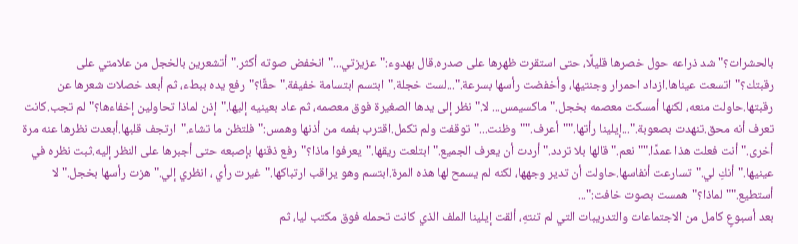بالحشرات؟"شد ذراعه حول خصرها قليلًا، حتى استقرت ظهرها على صدره.قال بهدوء:"عزيزتي..."انخفض صوته أكثر."أتشعرين بالخجل من علامتي على رقبتك؟"اتسعت عيناها.ازداد احمرار وجنتيها، وأخفضت رأسها بسرعة."...لست خجلة."ابتسم ابتسامة خفيفة."حقًا؟"رفع يده ببطء، ثم أبعد خصلات شعرها عن رقبتها.حاولت منعه، لكنها أمسكت معصمه بخجل."ماكسيمس... لا."نظر إلى يدها الصغيرة فوق معصمه، ثم عاد بعينيه إليها."إذن لماذا تحاولين إخفاءها؟"لم تجب.كانت تعرف أنه محق.تنهدت بصعوبة."...إيلينا رأتها.""أعرف.""وظنت..."توقفت ولم تكمل.اقترب بفمه من أذنها وهمس:"فلتظن ما تشاء."ارتجف قلبها.أبعدت نظرها عنه مرة أخرى."أنت فعلت هذا عمدًا.""نعم."قالها بلا تردد."أردت أن يعرف الجميع."ابتلعت ريقها."يعرفوا ماذا؟"رفع ذقنها بإصبعه حتى أجبرها على النظر إليه.ثبت نظره في عينيها."أنكِ لي."تسارعت أنفاسها.حاولت أن تدير وجهها، لكنه لم يسمح لها هذه المرة.ابتسم وهو يراقب ارتباكها."غيرت رأي ، انظري إلي."هزت رأسها بخجل."لا أستطيع.""لماذا؟"همست بصوت خافت:"...
بعد أسبوعٍ كامل من الاجتماعات والتدريبات التي لم تنتهِ، ألقت إيلينا الملف الذي كانت تحمله فوق مكتب ليا، ثم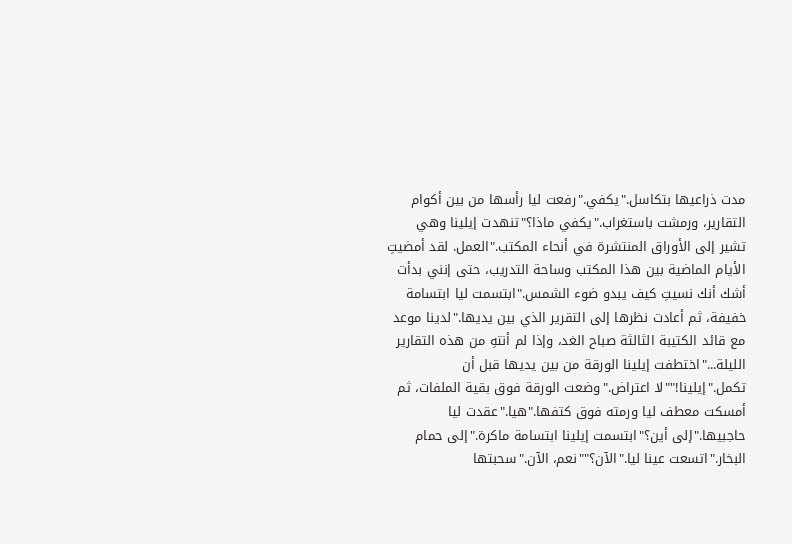مدت ذراعيها بتكاسل."يكفي."رفعت ليا رأسها من بين أكوام التقارير، ورمشت باستغراب."يكفي ماذا؟"تنهدت إيلينا وهي تشير إلى الأوراق المنتشرة في أنحاء المكتب."العمل. لقد أمضيتِ الأيام الماضية بين هذا المكتب وساحة التدريب، حتى إنني بدأت أشك أنك نسيتِ كيف يبدو ضوء الشمس."ابتسمت ليا ابتسامة خفيفة، ثم أعادت نظرها إلى التقرير الذي بين يديها."لدينا موعد مع قائد الكتيبة الثالثة صباح الغد، وإذا لم أنتهِ من هذه التقارير الليلة..."اختطفت إيلينا الورقة من بين يديها قبل أن تكمل."إيلينا!""لا اعتراض."وضعت الورقة فوق بقية الملفات، ثم أمسكت معطف ليا ورمته فوق كتفها."هيا."عقدت ليا حاجبيها."إلى أين؟"ابتسمت إيلينا ابتسامة ماكرة."إلى حمام البخار."اتسعت عينا ليا."الآن؟""نعم، الآن."سحبتها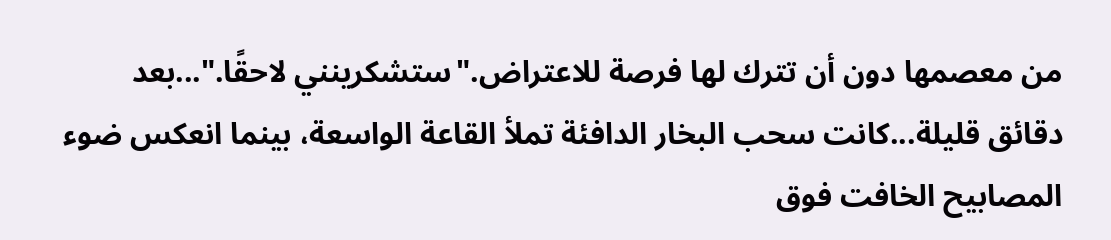من معصمها دون أن تترك لها فرصة للاعتراض."ستشكرينني لاحقًا."...بعد دقائق قليلة...كانت سحب البخار الدافئة تملأ القاعة الواسعة، بينما انعكس ضوء المصابيح الخافت فوق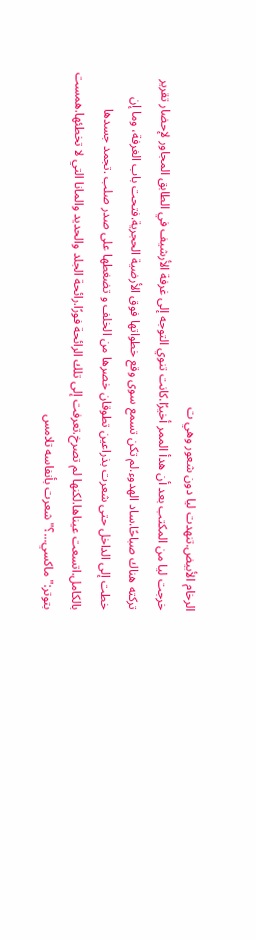الرخام الأبيض.تنهدت ليا دون شعور وهي ت
خرجت ليا من المكتب بعد أن هدأ الممر أخيرًا.كانت تنوي التوجه إلى غرفة الأرشيف في الطابق المجاور لإحضار تقرير تركته هناك صباحًا.ساد الهدوء.لم تكن تسمع سوى وقع خطواتها فوق الأرضية الحجرية.فتحت باب الغرفة، وما إن خطت إلى الداخل حتى شعرت بذراعين تطوقان خصرها من الخلف و تضغطها على صدر صلب .تجمد جسدها بالكامل.اتسعت عيناها.لكنها لم تصرخ.تعرفت إلى تلك الرائحة فورًا.رائحة الجلد والحديد والمانا التي لا تخطئها.همست بتوتر:"ماكسي...؟"شعرت بأنفاسه تلامس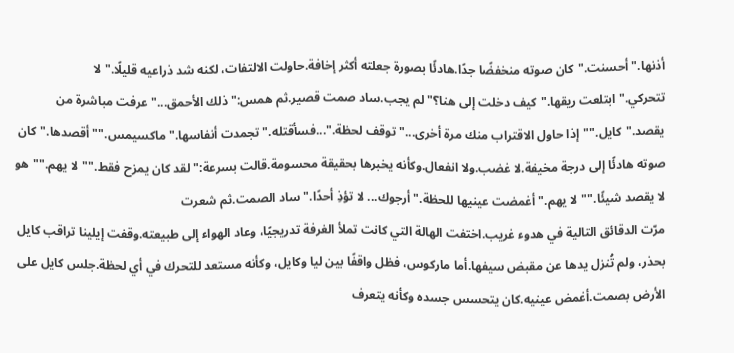أذنها."أحسنت."كان صوته منخفضًا جدًا.هادئًا بصورة جعلته أكثر إخافة.حاولت الالتفات، لكنه شد ذراعيه قليلًا."لا تتحركي."ابتلعت ريقها."كيف دخلت إلى هنا؟"لم يجب.ساد صمت قصير.ثم همس:"ذلك الأحمق..."عرفت مباشرة من يقصد."كايل.""إذا حاول الاقتراب منك مرة أخرى..."توقف لحظة."...فسأقتله."تجمدت أنفاسها."ماكسيمس.""أقصدها."كان صوته هادئًا إلى درجة مخيفة.لا غضب.ولا انفعال.وكأنه يخبرها بحقيقة محسومة.قالت بسرعة:"لقد كان يمزح فقط.""لا يهم.""هو لا يقصد شيئًا.""لا يهم."أغمضت عينيها للحظة."أرجوك... لا تؤذِ أحدًا."ساد الصمت.ثم شعرت
مرّت الدقائق التالية في هدوء غريب.اختفت الهالة التي كانت تملأ الغرفة تدريجيًا، وعاد الهواء إلى طبيعته.وقفت إيلينا تراقب كايل بحذر، ولم تُنزل يدها عن مقبض سيفها.أما ماركوس، فظل واقفًا بين ليا وكايل، وكأنه مستعد للتحرك في أي لحظة.جلس كايل على الأرض بصمت.أغمض عينيه.كان يتحسس جسده وكأنه يتعرف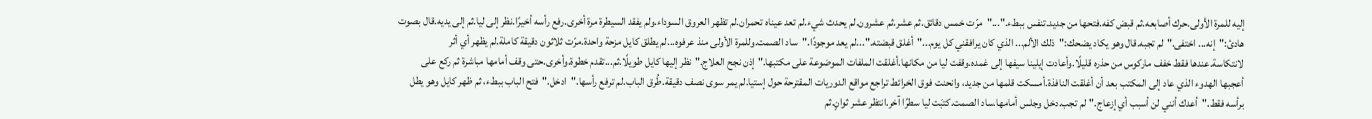إليه للمرة الأولى.حرك أصابعه.ثم قبض كفه.فتحها من جديد.تنفس ببطء."..."مرّت خمس دقائق.ثم عشر.ثم عشرون.لم يحدث شيء.لم تعد عيناه تحمران.لم تظهر العروق السوداء.ولم يفقد السيطرة مرة أخرى.رفع رأسه أخيرًا.نظر إلى ليا.ثم إلى يديه.قال بصوت هادئ:"إنه... اختفى."لم تجبه.قال وهو يكاد يضحك:"ذلك الألم... الذي كان يرافقني كل يوم..."أغلق قبضته."...لم يعد موجودًا."ساد الصمت.وللمرة الأولى منذ عرفوه...لم يطلق كايل مزحة واحدة.مرّت ثلاثون دقيقة كاملة.لم يظهر أي أثر لانتكاسة.عندها فقط خفف ماركوس من حذره قليلًا.وأعادت إيلينا سيفها إلى غمده.وقفت ليا من مكانها.أغلقت الملفات الموضوعة على مكتبها."إذن نجح العلاج."نظر إليها كايل طويلًا.ثم...تقدم خطوة.وأخرى.حتى وقف أمامها مباشرة ثم ركع على
أعجبها الهدوء الذي عاد إلى المكتب بعد أن أغلقت النافذة.أمسكت قلمها من جديد، وانحنت فوق الخرائط تراجع مواقع الدوريات المقترحة حول إستيا.لم يمر سوى نصف دقيقة.طُرق الباب.لم ترفع رأسها."ادخل."فتح الباب ببطء، ثم ظهر كايل وهو يطل برأسه فقط."أعدك أنني لن أسبب أي إزعاج."لم تجب.دخل وجلس أمامها.ساد الصمت.كتبَت ليا سطرًا آخر.انتظر عشر ثوانٍ.ثم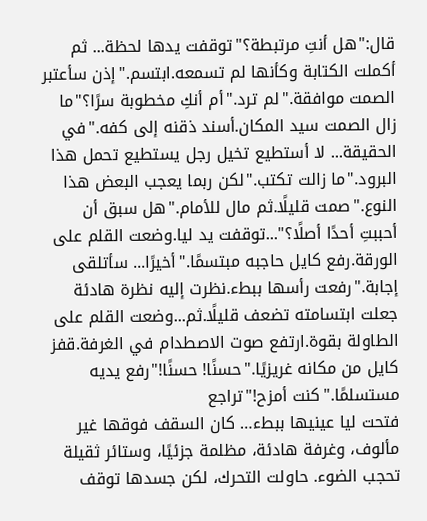قال:"هل أنتِ مرتبطة؟"توقفت يدها لحظة... ثم أكملت الكتابة وكأنها لم تسمعه.ابتسم."إذن سأعتبر الصمت موافقة."لم ترد."أم أنكِ مخطوبة سرًا؟"ما زال الصمت سيد المكان.أسند ذقنه إلى كفه."في الحقيقة... لا أستطيع تخيل رجل يستطيع تحمل هذا البرود."ما زالت تكتب."لكن ربما يعجب البعض هذا النوع."صمت قليلًا.ثم مال للأمام."هل سبق أن أحببتِ أحدًا أصلًا؟"...توقفت يد ليا.وضعت القلم على الورقة.رفع كايل حاجبه مبتسمًا."أخيرًا... سأتلقى إجابة."رفعت رأسها ببطء.نظرت إليه نظرة هادئة جعلت ابتسامته تضعف قليلًا.ثم...وضعت القلم على الطاولة بقوة.ارتفع صوت الاصطدام في الغرفة.قفز كايل من مكانه غريزيًا."حسنًا! حسنًا!"رفع يديه مستسلمًا."كنت أمزح!"تراجع
فتحت ليا عينيها ببطء… كان السقف فوقها غير مألوف، وغرفة هادئة، مظلمة جزئيًا، وستائر ثقيلة تحجب الضوء. حاولت التحرك، لكن جسدها توقف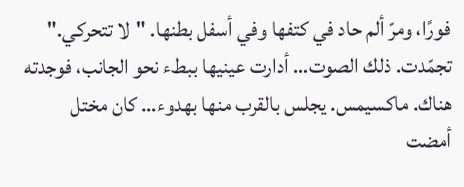فورًا، ومرّ ألم حاد في كتفها وفي أسفل بطنها. "لا تتحركي." تجمّدت. ذلك الصوت… أدارت عينيها ببطء نحو الجانب، فوجدته هناك. ماكسيمس. يجلس بالقرب منها بهدوء… كان مختل
أمضت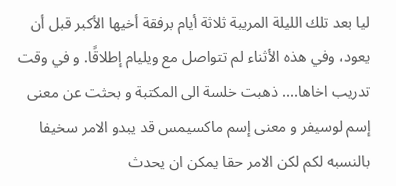ليا بعد تلك الليلة المريبة ثلاثة أيام برفقة أخيها الأكبر قبل أن يعود، وفي هذه الأثناء لم تتواصل مع ويليام إطلاقًا. و في وقت تدريب اخاها.... ذهبت خلسة الى المكتبة و بحثت عن معنى إسم لوسيفر و معنى إسم ماكسيمس قد يبدو الامر سخيفا بالنسبه لكم لكن الامر حقا يمكن ان يحدث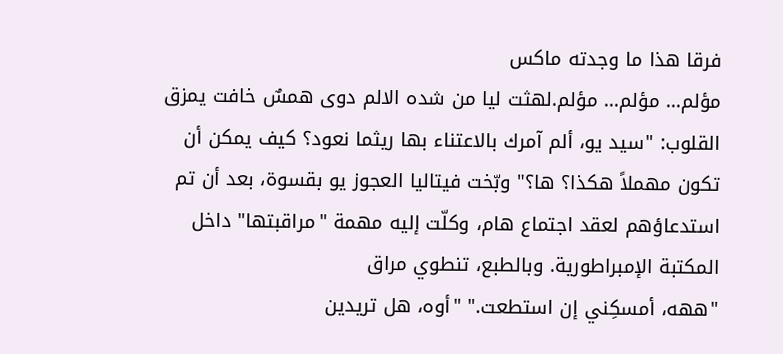فرقا هذا ما وجدته ماكس
مؤلم... مؤلم... مؤلم.لهثت ليا من شده الالم دوى همسٌ خافت يمزق القلوب: "سيد يو، ألم آمرك بالاعتناء بها ريثما نعود؟ كيف يمكن أن تكون مهملاً هكذا؟ ها؟" وبّخت فيتاليا العجوز يو بقسوة، بعد أن تم استدعاؤهم لعقد اجتماع هام، وكلّت إليه مهمة "مراقبتها" داخل المكتبة الإمبراطورية. وبالطبع، تنطوي مراق
"ههه، أمسكِني إن استطعت." "أوه، هل تريدين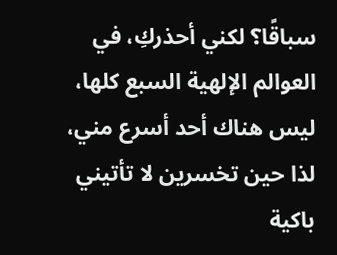سباقًا؟ لكني أحذركِ، في العوالم الإلهية السبع كلها، ليس هناك أحد أسرع مني، لذا حين تخسرين لا تأتيني باكية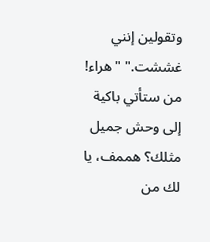وتقولين إنني غششت." "هراء! من ستأتي باكية إلى وحش جميل مثلك؟ هممف، يا لك من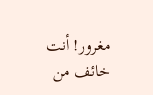مغرور! أنت خائف من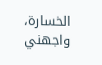الخسارة، واجهني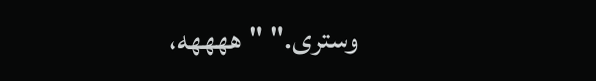وسترى." "ههههه،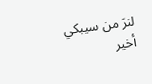لنرَ من سيبكي أخير